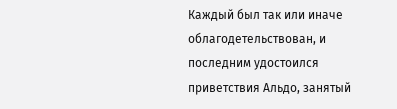Каждый был так или иначе облагодетельствован, и последним удостоился приветствия Альдо, занятый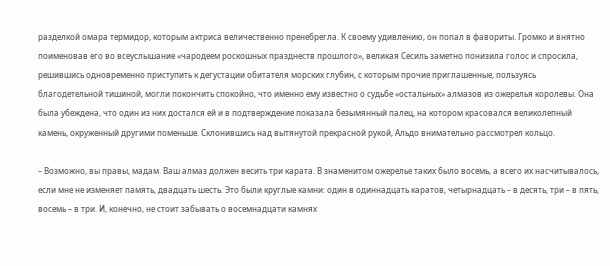разделкой омара термидор, которым актриса величественно пренебрегла. К своему удивлению, он попал в фавориты. Громко и внятно поименовав его во всеуслышание «чародеем роскошных празднеств прошлого», великая Сесиль заметно понизила голос и спросила, решившись одновременно приступить к дегустации обитателя морских глубин, с которым прочие приглашенные, пользуясь благодетельной тишиной, могли покончить спокойно, что именно ему известно о судьбе «остальных» алмазов из ожерелья королевы. Она была убеждена, что один из них достался ей и в подтверждение показала безымянный палец, на котором красовался великолепный камень, окруженный другими поменьше. Склонившись над вытянутой прекрасной рукой, Альдо внимательно рассмотрел кольцо.

– Возможно, вы правы, мадам. Ваш алмаз должен весить три карата. В знаменитом ожерелье таких было восемь, а всего их насчитывалось, если мне не изменяет память, двадцать шесть. Это были круглые камни: один в одиннадцать каратов, четырнадцать – в десять, три – в пять, восемь – в три. И, конечно, не стоит забывать о восемнадцати камнях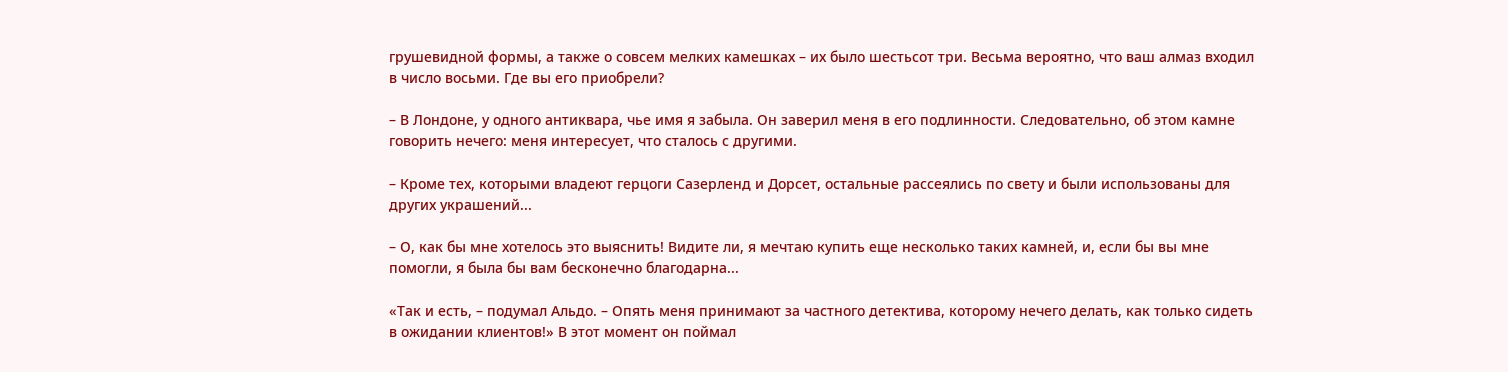грушевидной формы, а также о совсем мелких камешках – их было шестьсот три. Весьма вероятно, что ваш алмаз входил в число восьми. Где вы его приобрели?

– В Лондоне, у одного антиквара, чье имя я забыла. Он заверил меня в его подлинности. Следовательно, об этом камне говорить нечего: меня интересует, что сталось с другими.

– Кроме тех, которыми владеют герцоги Сазерленд и Дорсет, остальные рассеялись по свету и были использованы для других украшений...

– О, как бы мне хотелось это выяснить! Видите ли, я мечтаю купить еще несколько таких камней, и, если бы вы мне помогли, я была бы вам бесконечно благодарна...

«Так и есть, – подумал Альдо. – Опять меня принимают за частного детектива, которому нечего делать, как только сидеть в ожидании клиентов!» В этот момент он поймал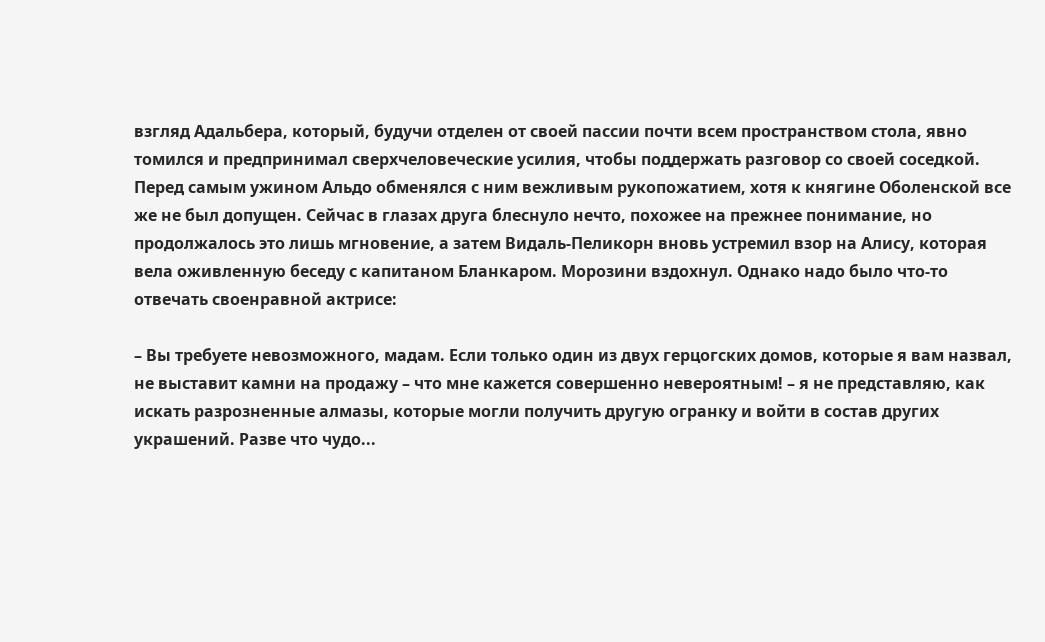взгляд Адальбера, который, будучи отделен от своей пассии почти всем пространством стола, явно томился и предпринимал сверхчеловеческие усилия, чтобы поддержать разговор со своей соседкой. Перед самым ужином Альдо обменялся с ним вежливым рукопожатием, хотя к княгине Оболенской все же не был допущен. Сейчас в глазах друга блеснуло нечто, похожее на прежнее понимание, но продолжалось это лишь мгновение, а затем Видаль-Пеликорн вновь устремил взор на Алису, которая вела оживленную беседу с капитаном Бланкаром. Морозини вздохнул. Однако надо было что-то отвечать своенравной актрисе:

– Вы требуете невозможного, мадам. Если только один из двух герцогских домов, которые я вам назвал, не выставит камни на продажу – что мне кажется совершенно невероятным! – я не представляю, как искать разрозненные алмазы, которые могли получить другую огранку и войти в состав других украшений. Разве что чудо...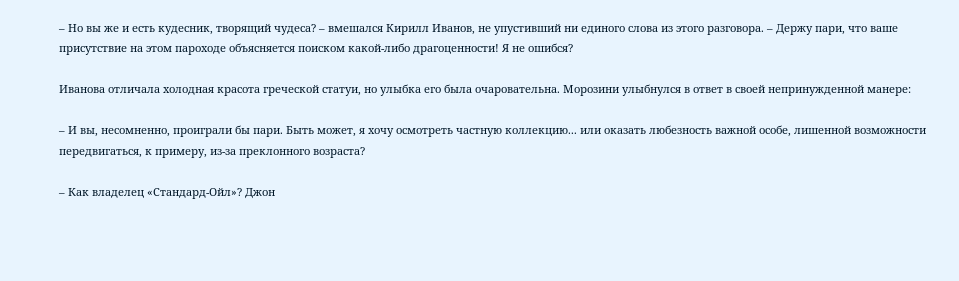– Но вы же и есть кудесник, творящий чудеса? – вмешался Кирилл Иванов, не упустивший ни единого слова из этого разговора. – Держу пари, что ваше присутствие на этом пароходе объясняется поиском какой-либо драгоценности! Я не ошибся?

Иванова отличала холодная красота греческой статуи, но улыбка его была очаровательна. Морозини улыбнулся в ответ в своей непринужденной манере:

– И вы, несомненно, проиграли бы пари. Быть может, я хочу осмотреть частную коллекцию... или оказать любезность важной особе, лишенной возможности передвигаться, к примеру, из-за преклонного возраста?

– Как владелец «Стандард-Ойл»? Джон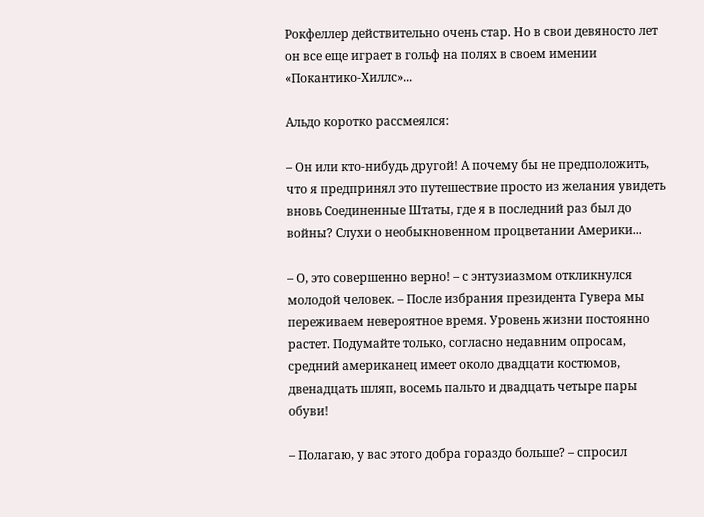Рокфеллер действительно очень стар. Но в свои девяносто лет он все еще играет в гольф на полях в своем имении «Покантико-Хиллс»...

Альдо коротко рассмеялся:

– Он или кто-нибудь другой! А почему бы не предположить, что я предпринял это путешествие просто из желания увидеть вновь Соединенные Штаты, где я в последний раз был до войны? Слухи о необыкновенном процветании Америки...

– О, это совершенно верно! – с энтузиазмом откликнулся молодой человек. – После избрания президента Гувера мы переживаем невероятное время. Уровень жизни постоянно растет. Подумайте только, согласно недавним опросам, средний американец имеет около двадцати костюмов, двенадцать шляп, восемь пальто и двадцать четыре пары обуви!

– Полагаю, у вас этого добра гораздо больше? – спросил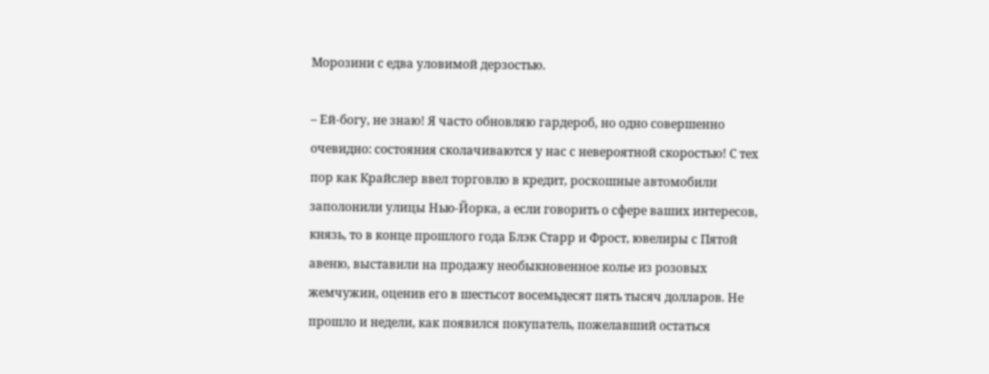Морозини с едва уловимой дерзостью.

– Ей-богу, не знаю! Я часто обновляю гардероб, но одно совершенно очевидно: состояния сколачиваются у нас с невероятной скоростью! С тех пор как Крайслер ввел торговлю в кредит, роскошные автомобили заполонили улицы Нью-Йорка, а если говорить о сфере ваших интересов, князь, то в конце прошлого года Блэк Старр и Фрост, ювелиры с Пятой авеню, выставили на продажу необыкновенное колье из розовых жемчужин, оценив его в шестьсот восемьдесят пять тысяч долларов. Не прошло и недели, как появился покупатель, пожелавший остаться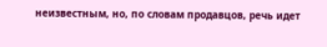неизвестным, но, по словам продавцов, речь идет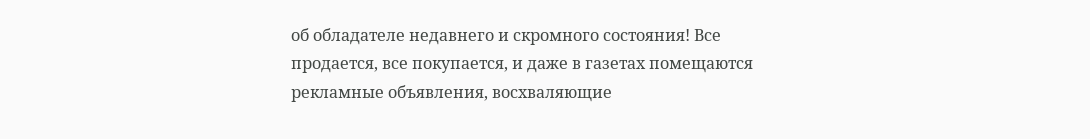об обладателе недавнего и скромного состояния! Все продается, все покупается, и даже в газетах помещаются рекламные объявления, восхваляющие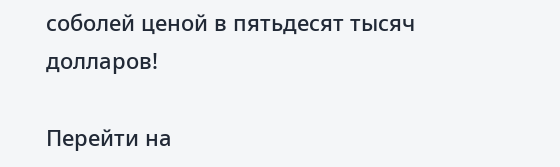соболей ценой в пятьдесят тысяч долларов!

Перейти на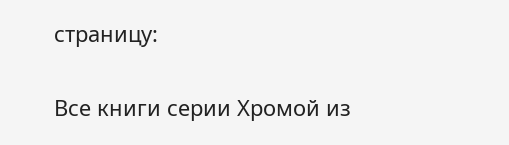страницу:

Все книги серии Хромой из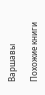Варшавы

Похожие книги